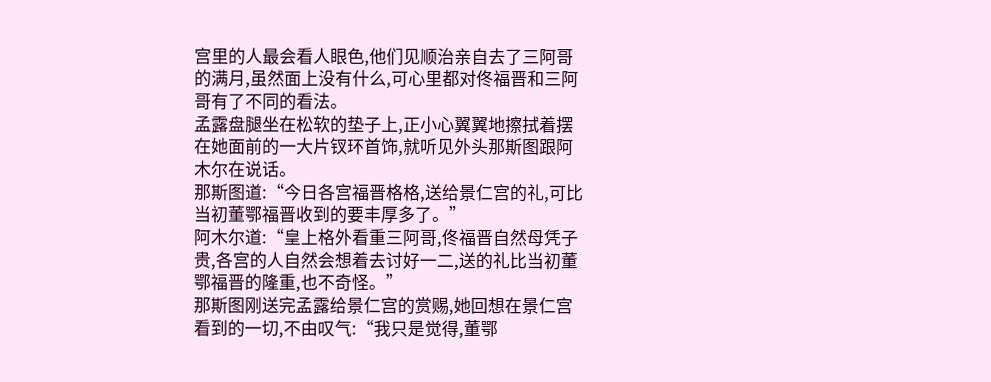宫里的人最会看人眼色,他们见顺治亲自去了三阿哥的满月,虽然面上没有什么,可心里都对佟福晋和三阿哥有了不同的看法。
孟露盘腿坐在松软的垫子上,正小心翼翼地擦拭着摆在她面前的一大片钗环首饰,就听见外头那斯图跟阿木尔在说话。
那斯图道:“今日各宫福晋格格,送给景仁宫的礼,可比当初董鄂福晋收到的要丰厚多了。”
阿木尔道:“皇上格外看重三阿哥,佟福晋自然母凭子贵,各宫的人自然会想着去讨好一二,送的礼比当初董鄂福晋的隆重,也不奇怪。”
那斯图刚送完孟露给景仁宫的赏赐,她回想在景仁宫看到的一切,不由叹气:“我只是觉得,董鄂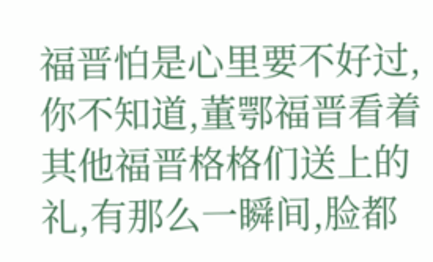福晋怕是心里要不好过,你不知道,董鄂福晋看着其他福晋格格们送上的礼,有那么一瞬间,脸都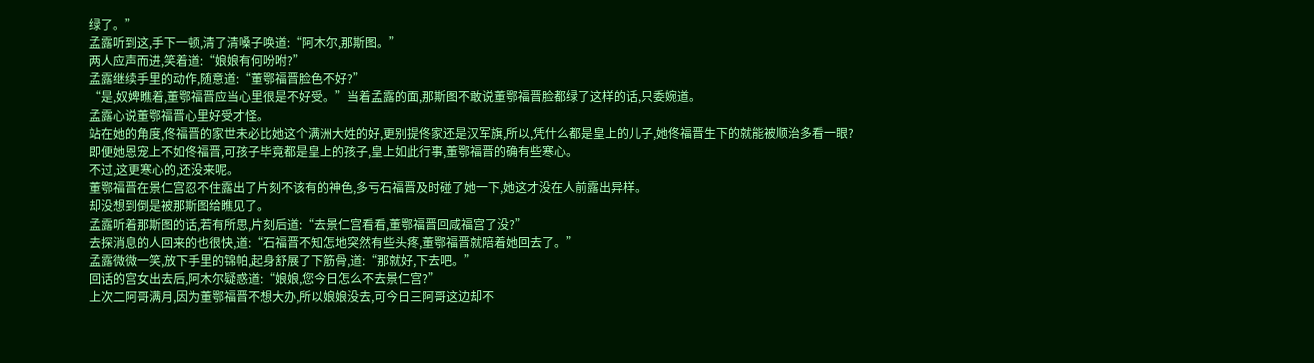绿了。”
孟露听到这,手下一顿,清了清嗓子唤道:“阿木尔,那斯图。”
两人应声而进,笑着道:“娘娘有何吩咐?”
孟露继续手里的动作,随意道:“董鄂福晋脸色不好?”
“是,奴婢瞧着,董鄂福晋应当心里很是不好受。”当着孟露的面,那斯图不敢说董鄂福晋脸都绿了这样的话,只委婉道。
孟露心说董鄂福晋心里好受才怪。
站在她的角度,佟福晋的家世未必比她这个满洲大姓的好,更别提佟家还是汉军旗,所以,凭什么都是皇上的儿子,她佟福晋生下的就能被顺治多看一眼?
即便她恩宠上不如佟福晋,可孩子毕竟都是皇上的孩子,皇上如此行事,董鄂福晋的确有些寒心。
不过,这更寒心的,还没来呢。
董鄂福晋在景仁宫忍不住露出了片刻不该有的神色,多亏石福晋及时碰了她一下,她这才没在人前露出异样。
却没想到倒是被那斯图给瞧见了。
孟露听着那斯图的话,若有所思,片刻后道:“去景仁宫看看,董鄂福晋回咸福宫了没?”
去探消息的人回来的也很快,道:“石福晋不知怎地突然有些头疼,董鄂福晋就陪着她回去了。”
孟露微微一笑,放下手里的锦帕,起身舒展了下筋骨,道:“那就好,下去吧。”
回话的宫女出去后,阿木尔疑惑道:“娘娘,您今日怎么不去景仁宫?”
上次二阿哥满月,因为董鄂福晋不想大办,所以娘娘没去,可今日三阿哥这边却不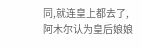同,就连皇上都去了,阿木尔认为皇后娘娘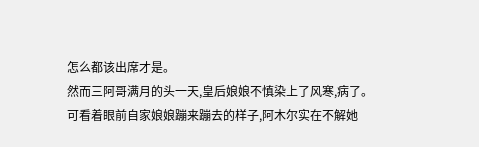怎么都该出席才是。
然而三阿哥满月的头一天,皇后娘娘不慎染上了风寒,病了。
可看着眼前自家娘娘蹦来蹦去的样子,阿木尔实在不解她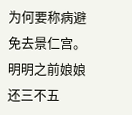为何要称病避免去景仁宫。
明明之前娘娘还三不五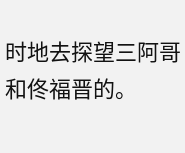时地去探望三阿哥和佟福晋的。